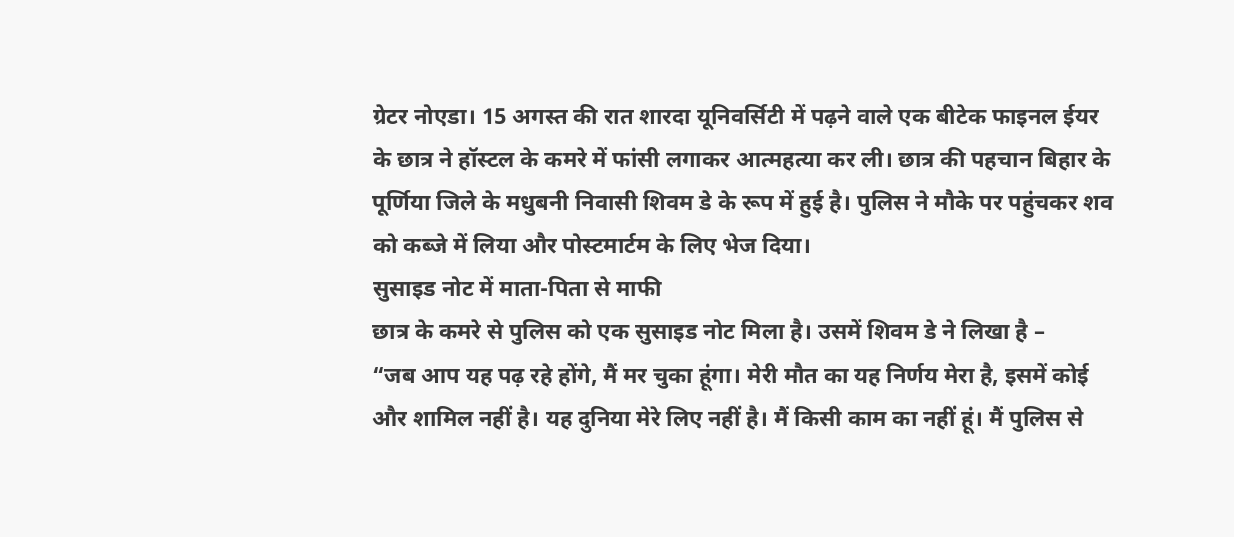ग्रेटर नोएडा। 15 अगस्त की रात शारदा यूनिवर्सिटी में पढ़ने वाले एक बीटेक फाइनल ईयर के छात्र ने हॉस्टल के कमरे में फांसी लगाकर आत्महत्या कर ली। छात्र की पहचान बिहार के पूर्णिया जिले के मधुबनी निवासी शिवम डे के रूप में हुई है। पुलिस ने मौके पर पहुंचकर शव को कब्जे में लिया और पोस्टमार्टम के लिए भेज दिया।
सुसाइड नोट में माता-पिता से माफी
छात्र के कमरे से पुलिस को एक सुसाइड नोट मिला है। उसमें शिवम डे ने लिखा है –
“जब आप यह पढ़ रहे होंगे, मैं मर चुका हूंगा। मेरी मौत का यह निर्णय मेरा है, इसमें कोई और शामिल नहीं है। यह दुनिया मेरे लिए नहीं है। मैं किसी काम का नहीं हूं। मैं पुलिस से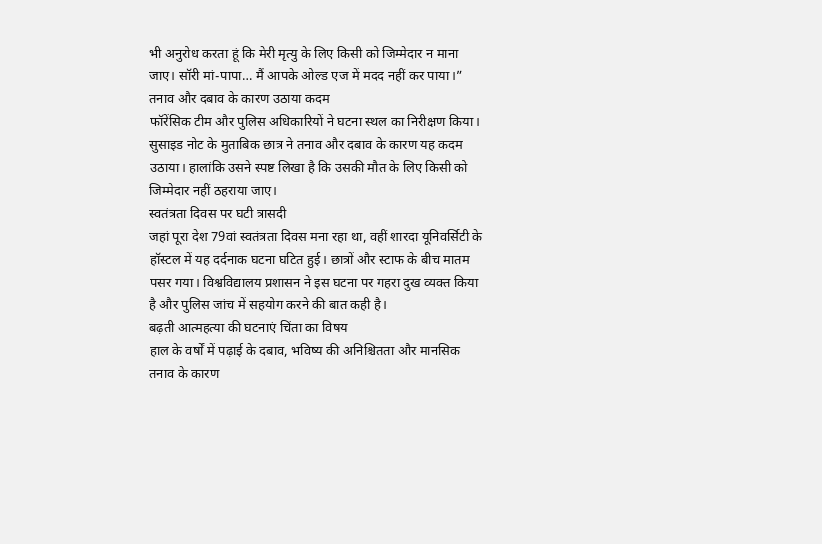भी अनुरोध करता हूं कि मेरी मृत्यु के लिए किसी को जिम्मेदार न माना जाए। सॉरी मां-पापा… मैं आपके ओल्ड एज में मदद नहीं कर पाया।”
तनाव और दबाव के कारण उठाया कदम
फॉरेंसिक टीम और पुलिस अधिकारियों ने घटना स्थल का निरीक्षण किया। सुसाइड नोट के मुताबिक छात्र ने तनाव और दबाव के कारण यह कदम उठाया। हालांकि उसने स्पष्ट लिखा है कि उसकी मौत के लिए किसी को जिम्मेदार नहीं ठहराया जाए।
स्वतंत्रता दिवस पर घटी त्रासदी
जहां पूरा देश 79वां स्वतंत्रता दिवस मना रहा था, वहीं शारदा यूनिवर्सिटी के हॉस्टल में यह दर्दनाक घटना घटित हुई। छात्रों और स्टाफ के बीच मातम पसर गया। विश्वविद्यालय प्रशासन ने इस घटना पर गहरा दुख व्यक्त किया है और पुलिस जांच में सहयोग करने की बात कही है।
बढ़ती आत्महत्या की घटनाएं चिंता का विषय
हाल के वर्षों में पढ़ाई के दबाव, भविष्य की अनिश्चितता और मानसिक तनाव के कारण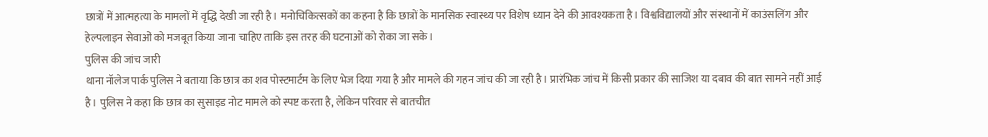छात्रों में आत्महत्या के मामलों में वृद्धि देखी जा रही है। मनोचिकित्सकों का कहना है कि छात्रों के मानसिक स्वास्थ्य पर विशेष ध्यान देने की आवश्यकता है। विश्वविद्यालयों और संस्थानों में काउंसलिंग और हेल्पलाइन सेवाओं को मजबूत किया जाना चाहिए ताकि इस तरह की घटनाओं को रोका जा सके।
पुलिस की जांच जारी
थाना नॉलेज पार्क पुलिस ने बताया कि छात्र का शव पोस्टमार्टम के लिए भेज दिया गया है और मामले की गहन जांच की जा रही है। प्रारंभिक जांच में किसी प्रकार की साजिश या दबाव की बात सामने नहीं आई है। पुलिस ने कहा कि छात्र का सुसाइड नोट मामले को स्पष्ट करता है, लेकिन परिवार से बातचीत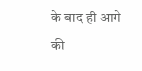के बाद ही आगे की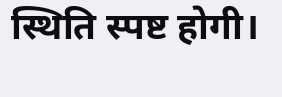स्थिति स्पष्ट होगी।